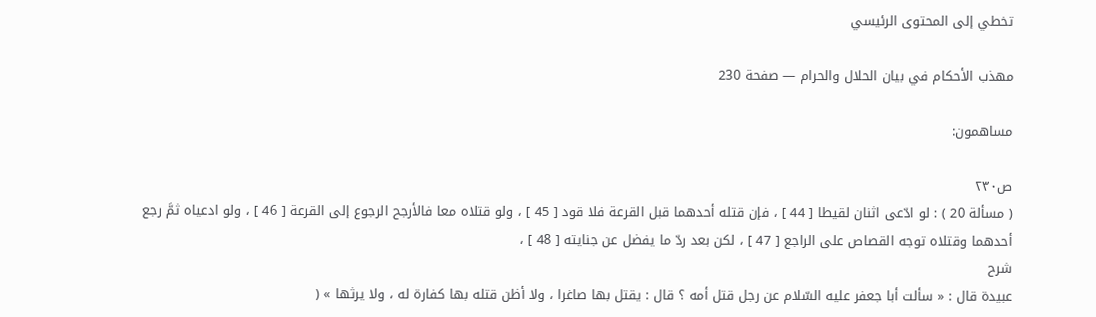تخطي إلى المحتوى الرئيسي

مهذب الأحكام في بيان الحلال والحرام — صفحة 230

مساهمون:

ص٢٣٠
( مسألة 20 ) : لو ادّعى اثنان لقيطا [ 44 ] ، فإن قتله أحدهما قبل القرعة فلا قود [ 45 ] ، ولو قتلاه معا فالأرجح الرجوع إلى القرعة [ 46 ] ، ولو ادعياه ثمَّ رجع أحدهما وقتلاه توجه القصاص على الراجع [ 47 ] ، لكن بعد ردّ ما يفضل عن جنايته [ 48 ] ،
شرح
عبيدة قال : « سألت أبا جعفر عليه السّلام عن رجل قتل أمه ؟ قال : يقتل بها صاغرا ، ولا أظن قتله بها كفارة له ، ولا يرثها » (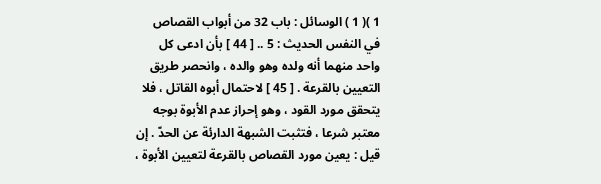1 )( 1 ) الوسائل : باب 32 من أبواب القصاص في النفس الحديث : 5 .. [ 44 ] بأن ادعى كل واحد منهما أنه ولده وهو والده ، وانحصر طريق التعيين بالقرعة . [ 45 ] لاحتمال أبوه القاتل ، فلا يتحقق مورد القود ، وهو إحراز عدم الأبوة بوجه معتبر شرعا ، فتثبت الشبهة الدارئة عن الحدّ . إن قيل : يعين مورد القصاص بالقرعة لتعيين الأبوة ،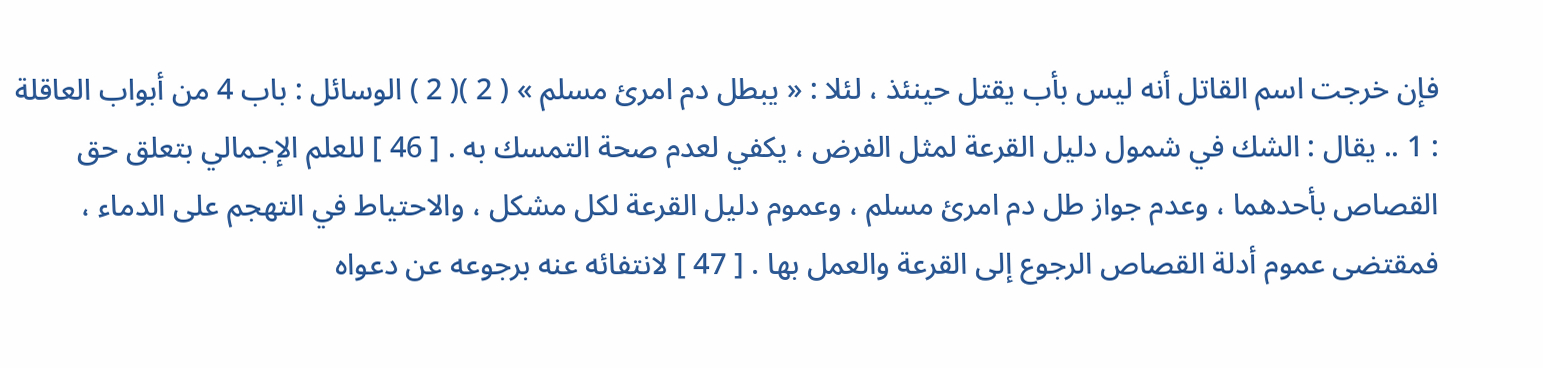فإن خرجت اسم القاتل أنه ليس بأب يقتل حينئذ ، لئلا : « يبطل دم امرئ مسلم » ( 2 )( 2 ) الوسائل : باب 4 من أبواب العاقلة : 1 .. يقال : الشك في شمول دليل القرعة لمثل الفرض ، يكفي لعدم صحة التمسك به . [ 46 ] للعلم الإجمالي بتعلق حق القصاص بأحدهما ، وعدم جواز طل دم امرئ مسلم ، وعموم دليل القرعة لكل مشكل ، والاحتياط في التهجم على الدماء ، فمقتضى عموم أدلة القصاص الرجوع إلى القرعة والعمل بها . [ 47 ] لانتفائه عنه برجوعه عن دعواه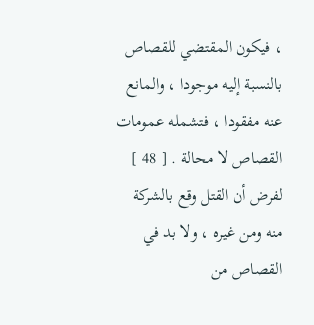، فيكون المقتضي للقصاص بالنسبة إليه موجودا ، والمانع عنه مفقودا ، فتشمله عمومات القصاص لا محالة . [ 48 ] لفرض أن القتل وقع بالشركة منه ومن غيره ، ولا بد في القصاص من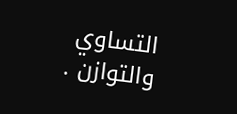التساوي والتوازن .